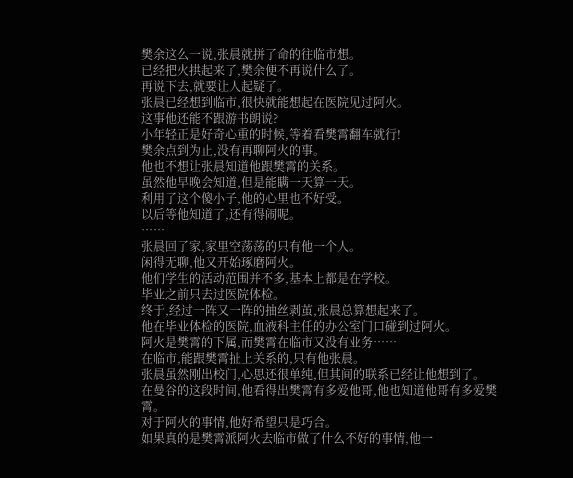樊余这么一说,张晨就拼了命的往临市想。
已经把火拱起来了,樊余便不再说什么了。
再说下去,就要让人起疑了。
张晨已经想到临市,很快就能想起在医院见过阿火。
这事他还能不跟游书朗说?
小年轻正是好奇心重的时候,等着看樊霄翻车就行!
樊余点到为止,没有再聊阿火的事。
他也不想让张晨知道他跟樊霄的关系。
虽然他早晚会知道,但是能瞒一天算一天。
利用了这个傻小子,他的心里也不好受。
以后等他知道了,还有得闹呢。
……
张晨回了家,家里空荡荡的只有他一个人。
闲得无聊,他又开始琢磨阿火。
他们学生的活动范围并不多,基本上都是在学校。
毕业之前只去过医院体检。
终于,经过一阵又一阵的抽丝剥茧,张晨总算想起来了。
他在毕业体检的医院,血液科主任的办公室门口碰到过阿火。
阿火是樊霄的下属,而樊霄在临市又没有业务……
在临市,能跟樊霄扯上关系的,只有他张晨。
张晨虽然刚出校门,心思还很单纯,但其间的联系已经让他想到了。
在曼谷的这段时间,他看得出樊霄有多爱他哥,他也知道他哥有多爱樊霄。
对于阿火的事情,他好希望只是巧合。
如果真的是樊霄派阿火去临市做了什么不好的事情,他一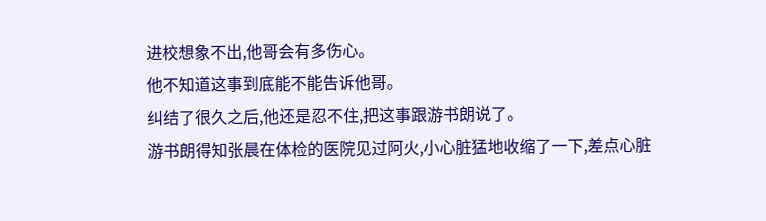进校想象不出,他哥会有多伤心。
他不知道这事到底能不能告诉他哥。
纠结了很久之后,他还是忍不住,把这事跟游书朗说了。
游书朗得知张晨在体检的医院见过阿火,小心脏猛地收缩了一下,差点心脏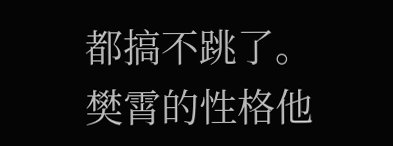都搞不跳了。
樊霄的性格他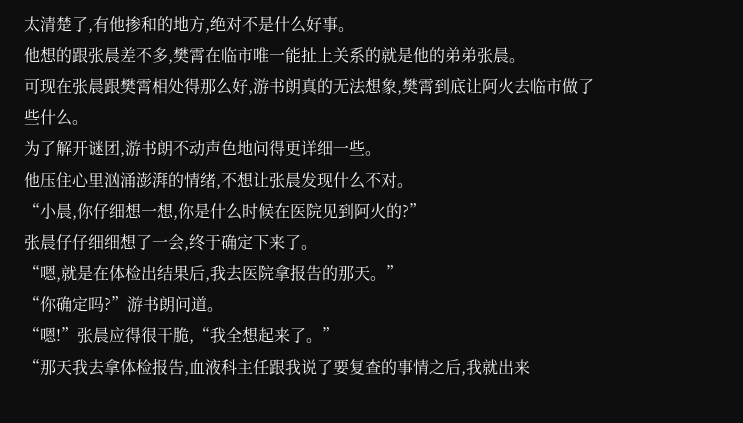太清楚了,有他掺和的地方,绝对不是什么好事。
他想的跟张晨差不多,樊霄在临市唯一能扯上关系的就是他的弟弟张晨。
可现在张晨跟樊霄相处得那么好,游书朗真的无法想象,樊霄到底让阿火去临市做了些什么。
为了解开谜团,游书朗不动声色地问得更详细一些。
他压住心里汹涌澎湃的情绪,不想让张晨发现什么不对。
“小晨,你仔细想一想,你是什么时候在医院见到阿火的?”
张晨仔仔细细想了一会,终于确定下来了。
“嗯,就是在体检出结果后,我去医院拿报告的那天。”
“你确定吗?”游书朗问道。
“嗯!”张晨应得很干脆,“我全想起来了。”
“那天我去拿体检报告,血液科主任跟我说了要复查的事情之后,我就出来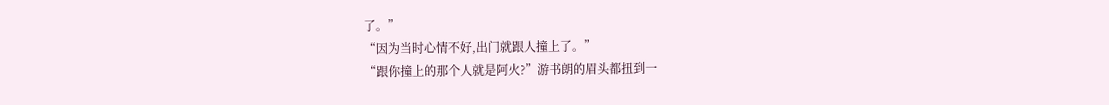了。”
“因为当时心情不好,出门就跟人撞上了。”
“跟你撞上的那个人就是阿火?”游书朗的眉头都扭到一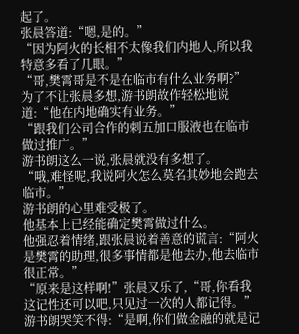起了。
张晨答道:“嗯,是的。”
“因为阿火的长相不太像我们内地人,所以我特意多看了几眼。”
“哥,樊霄哥是不是在临市有什么业务啊?”
为了不让张晨多想,游书朗故作轻松地说道:“他在内地确实有业务。”
“跟我们公司合作的刺五加口服液也在临市做过推广。”
游书朗这么一说,张晨就没有多想了。
“哦,难怪呢,我说阿火怎么莫名其妙地会跑去临市。”
游书朗的心里难受极了。
他基本上已经能确定樊霄做过什么。
他强忍着情绪,跟张晨说着善意的谎言:“阿火是樊霄的助理,很多事情都是他去办,他去临市很正常。”
“原来是这样啊!”张晨又乐了,“哥,你看我这记性还可以吧,只见过一次的人都记得。”
游书朗哭笑不得:“是啊,你们做金融的就是记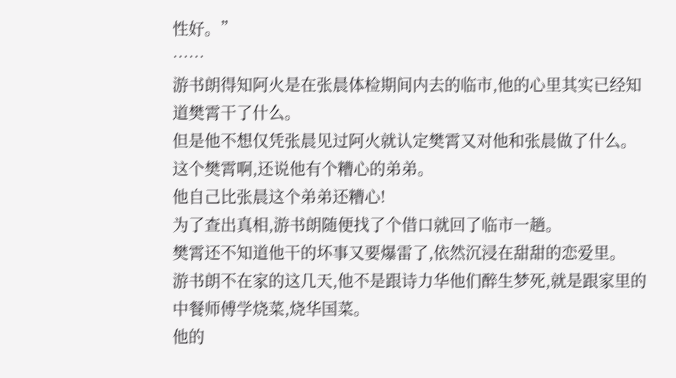性好。”
……
游书朗得知阿火是在张晨体检期间内去的临市,他的心里其实已经知道樊霄干了什么。
但是他不想仅凭张晨见过阿火就认定樊霄又对他和张晨做了什么。
这个樊霄啊,还说他有个糟心的弟弟。
他自己比张晨这个弟弟还糟心!
为了查出真相,游书朗随便找了个借口就回了临市一趟。
樊霄还不知道他干的坏事又要爆雷了,依然沉浸在甜甜的恋爱里。
游书朗不在家的这几天,他不是跟诗力华他们醉生梦死,就是跟家里的中餐师傅学烧菜,烧华国菜。
他的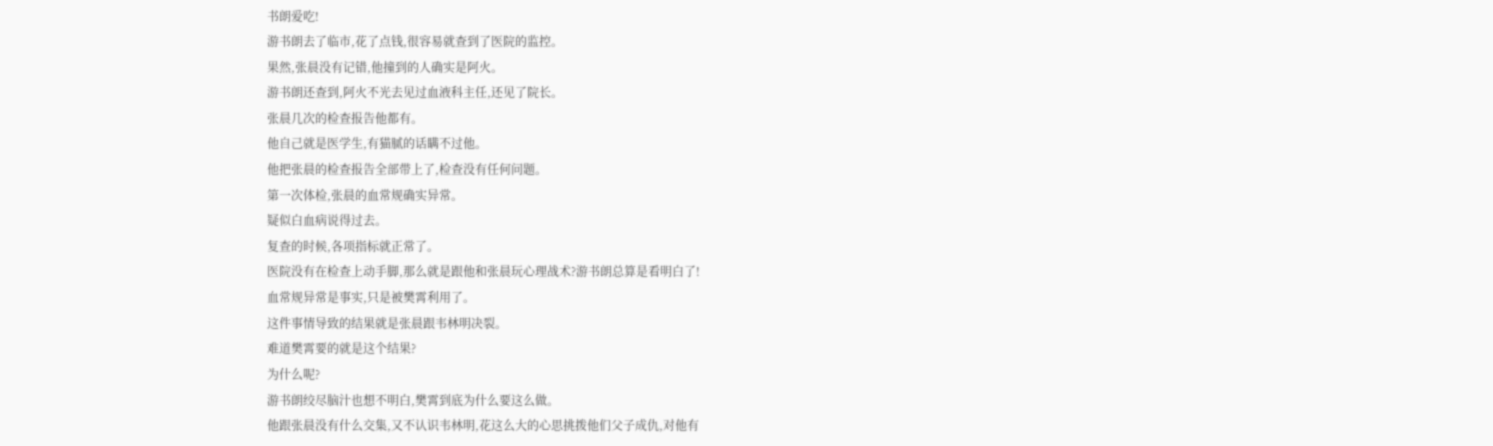书朗爱吃!
游书朗去了临市,花了点钱,很容易就查到了医院的监控。
果然,张晨没有记错,他撞到的人确实是阿火。
游书朗还查到,阿火不光去见过血液科主任,还见了院长。
张晨几次的检查报告他都有。
他自己就是医学生,有猫腻的话瞒不过他。
他把张晨的检查报告全部带上了,检查没有任何问题。
第一次体检,张晨的血常规确实异常。
疑似白血病说得过去。
复查的时候,各项指标就正常了。
医院没有在检查上动手脚,那么就是跟他和张晨玩心理战术?游书朗总算是看明白了!
血常规异常是事实,只是被樊霄利用了。
这件事情导致的结果就是张晨跟韦林明决裂。
难道樊霄要的就是这个结果?
为什么呢?
游书朗绞尽脑汁也想不明白,樊霄到底为什么要这么做。
他跟张晨没有什么交集,又不认识韦林明,花这么大的心思挑拨他们父子成仇,对他有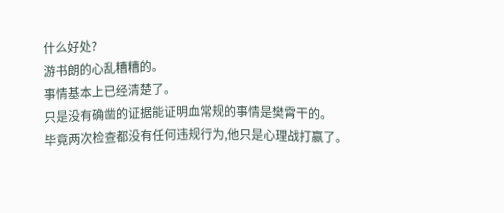什么好处?
游书朗的心乱糟糟的。
事情基本上已经清楚了。
只是没有确凿的证据能证明血常规的事情是樊霄干的。
毕竟两次检查都没有任何违规行为,他只是心理战打赢了。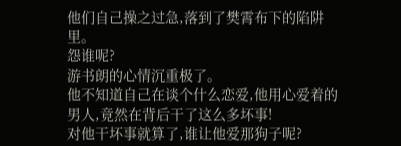他们自己操之过急,落到了樊霄布下的陷阱里。
怨谁呢?
游书朗的心情沉重极了。
他不知道自己在谈个什么恋爱,他用心爱着的男人,竟然在背后干了这么多坏事!
对他干坏事就算了,谁让他爱那狗子呢?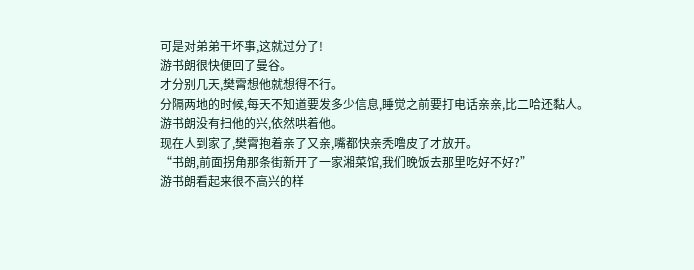可是对弟弟干坏事,这就过分了!
游书朗很快便回了曼谷。
才分别几天,樊霄想他就想得不行。
分隔两地的时候,每天不知道要发多少信息,睡觉之前要打电话亲亲,比二哈还黏人。
游书朗没有扫他的兴,依然哄着他。
现在人到家了,樊霄抱着亲了又亲,嘴都快亲秃噜皮了才放开。
“书朗,前面拐角那条街新开了一家湘菜馆,我们晚饭去那里吃好不好?”
游书朗看起来很不高兴的样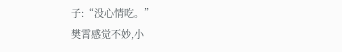子:“没心情吃。”
樊霄感觉不妙,小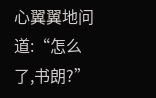心翼翼地问道:“怎么了,书朗?”